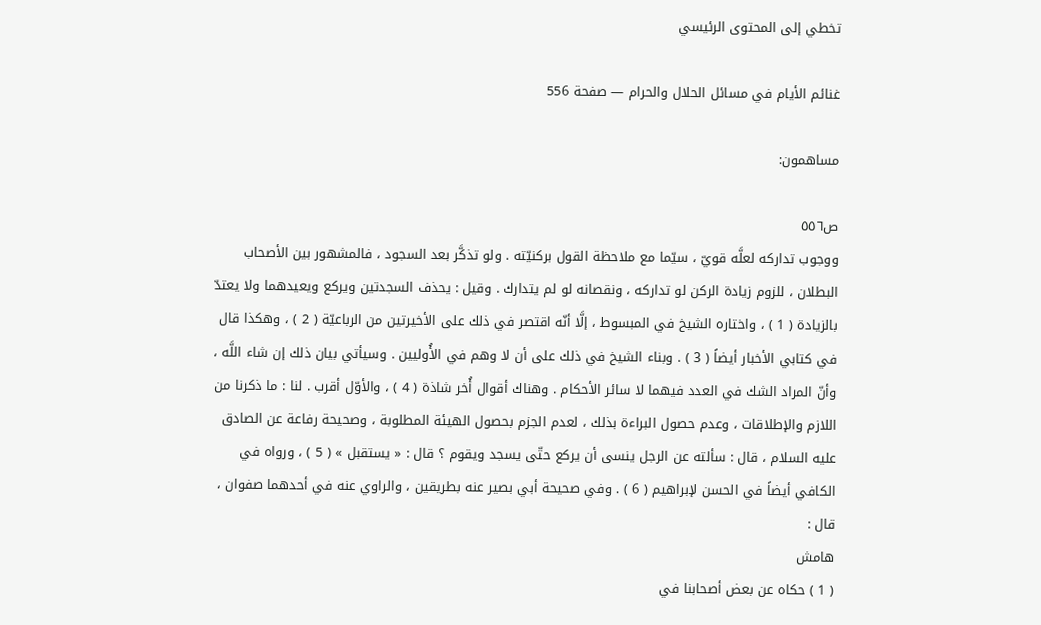تخطي إلى المحتوى الرئيسي

غنائم الأيام في مسائل الحلال والحرام — صفحة 556

مساهمون:

ص٥٥٦
ووجوب تداركه لعلَّه قويّ ، سيّما مع ملاحظة القول بركنيّته . ولو تذكَّر بعد السجود ، فالمشهور بين الأصحاب البطلان ، للزوم زيادة الركن لو تداركه ، ونقصانه لو لم يتدارك . وقيل : يحذف السجدتين ويركع ويعيدهما ولا يعتدّ بالزيادة ( 1 ) ، واختاره الشيخ في المبسوط ، إلَّا أنّه اقتصر في ذلك على الأخيرتين من الرباعيّة ( 2 ) ، وهكذا قال في كتابي الأخبار أيضاً ( 3 ) . وبناء الشيخ في ذلك على أن لا وهم في الأُوليين . وسيأتي بيان ذلك إن شاء اللَّه ، وأنّ المراد الشك في العدد فيهما لا سائر الأحكام . وهناك أقوال أُخر شاذة ( 4 ) ، والأوّل أقرب . لنا : ما ذكرنا من اللازم والإطلاقات ، وعدم حصول البراءة بذلك ، لعدم الجزم بحصول الهيئة المطلوبة ، وصحيحة رفاعة عن الصادق عليه السلام ، قال : سألته عن الرجل ينسى أن يركع حتّى يسجد ويقوم ؟ قال : « يستقبل » ( 5 ) ، ورواه في الكافي أيضاً في الحسن لإبراهيم ( 6 ) . وفي صحيحة أبي بصير عنه بطريقين ، والراوي عنه في أحدهما صفوان ، قال :
هامش
( 1 ) حكاه عن بعض أصحابنا في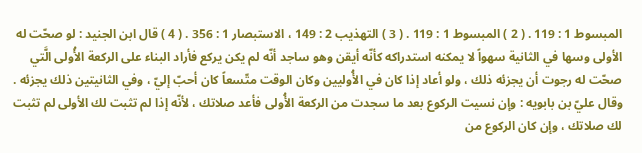المبسوط 1 : 119 . ( 2 ) المبسوط 1 : 119 . ( 3 ) التهذيب 2 : 149 ، الاستبصار 1 : 356 . ( 4 ) قال ابن الجنيد : لو صحّت له الأولى وسها في الثانية سهواً لا يمكنه استدراكه كأنّه أيقن وهو ساجد أنّه لم يكن يركع فأراد البناء على الركعة الأُولى الَّتي صحّت له رجوت أن يجزئه ذلك ، ولو أعاد إذا كان في الأُوليين وكان الوقت متّسعاً كان أحبّ إليّ ، وفي الثانيتين ذلك يجزئه . وقال عليّ بن بابويه : وإن نسيت الركوع بعد ما سجدت من الركعة الأُولى فأعد صلاتك ، لأنّه إذا لم تثبت لك الأولى لم تثبت لك صلاتك ، وإن كان الركوع من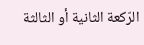الرّكعة الثانية أو الثالثة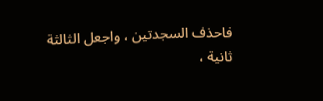فاحذف السجدتين ، واجعل الثالثة ثانية ،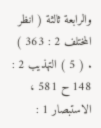والرابعة ثالثة ( انظر المختلف 2 : 363 ) . ( 5 ) التهذيب 2 : 148 ح 581 ، الاستبصار 1 :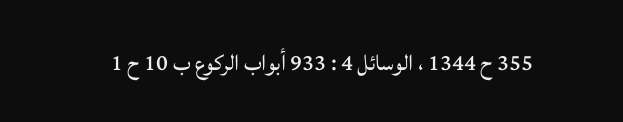355 ح 1344 ، الوسائل 4 : 933 أبواب الركوع ب 10 ح 1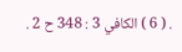. ( 6 ) الكافي 3 : 348 ح 2 .